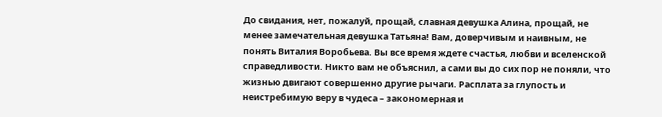До свидания, нет, пожалуй, прощай, славная девушка Алина, прощай, не менее замечательная девушка Татьяна! Вам, доверчивым и наивным, не понять Виталия Воробьева. Вы все время ждете счастья, любви и вселенской справедливости. Никто вам не объяснил, а сами вы до сих пор не поняли, что жизнью двигают совершенно другие рычаги. Расплата за глупость и неистребимую веру в чудеса – закономерная и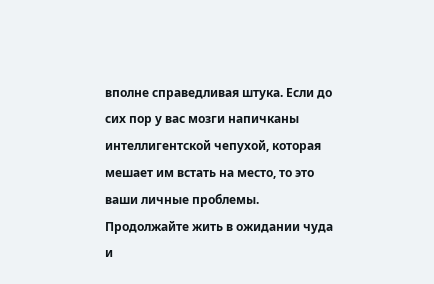вполне справедливая штука. Если до сих пор у вас мозги напичканы интеллигентской чепухой, которая мешает им встать на место, то это ваши личные проблемы. Продолжайте жить в ожидании чуда и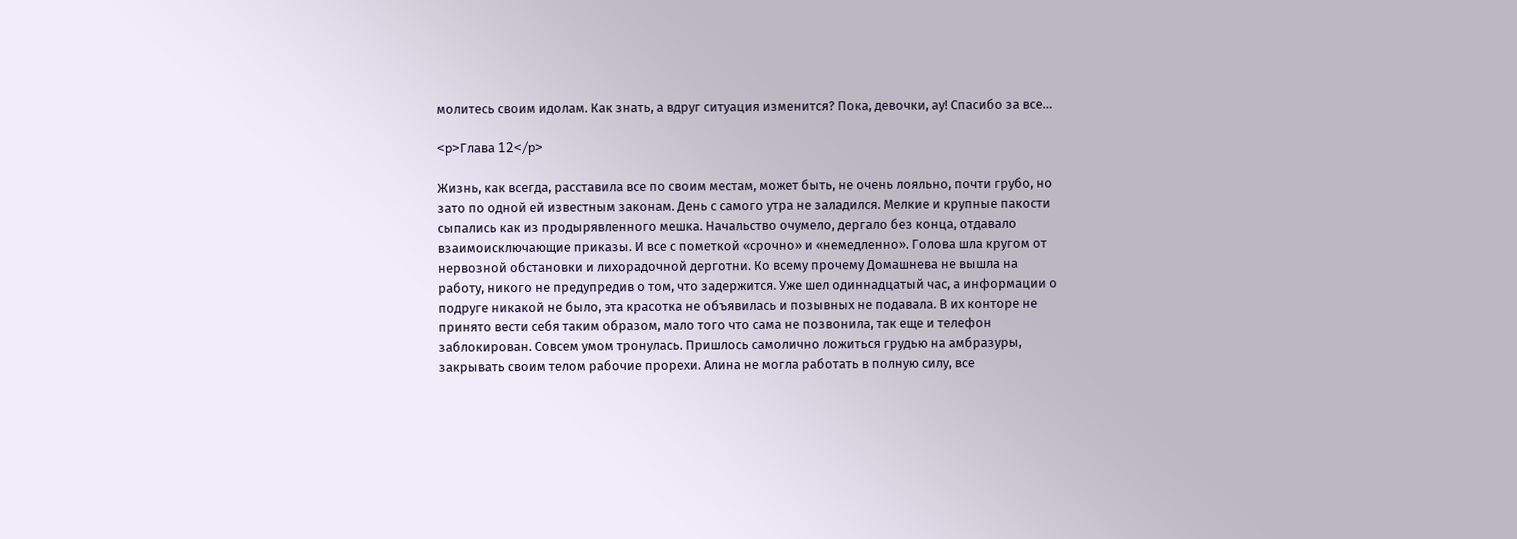молитесь своим идолам. Как знать, а вдруг ситуация изменится? Пока, девочки, ау! Спасибо за все…

<p>Глава 12</p>

Жизнь, как всегда, расставила все по своим местам, может быть, не очень лояльно, почти грубо, но зато по одной ей известным законам. День с самого утра не заладился. Мелкие и крупные пакости сыпались как из продырявленного мешка. Начальство очумело, дергало без конца, отдавало взаимоисключающие приказы. И все с пометкой «срочно» и «немедленно». Голова шла кругом от нервозной обстановки и лихорадочной дерготни. Ко всему прочему Домашнева не вышла на работу, никого не предупредив о том, что задержится. Уже шел одиннадцатый час, а информации о подруге никакой не было, эта красотка не объявилась и позывных не подавала. В их конторе не принято вести себя таким образом, мало того что сама не позвонила, так еще и телефон заблокирован. Совсем умом тронулась. Пришлось самолично ложиться грудью на амбразуры, закрывать своим телом рабочие прорехи. Алина не могла работать в полную силу, все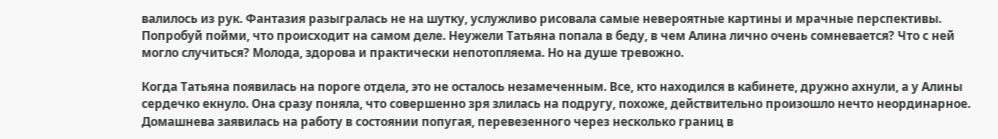валилось из рук. Фантазия разыгралась не на шутку, услужливо рисовала самые невероятные картины и мрачные перспективы. Попробуй пойми, что происходит на самом деле. Неужели Татьяна попала в беду, в чем Алина лично очень сомневается? Что с ней могло случиться? Молода, здорова и практически непотопляема. Но на душе тревожно.

Когда Татьяна появилась на пороге отдела, это не осталось незамеченным. Все, кто находился в кабинете, дружно ахнули, а у Алины сердечко екнуло. Она сразу поняла, что совершенно зря злилась на подругу, похоже, действительно произошло нечто неординарное. Домашнева заявилась на работу в состоянии попугая, перевезенного через несколько границ в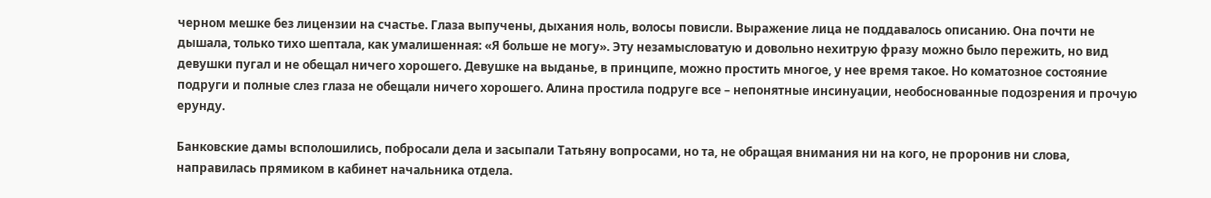черном мешке без лицензии на счастье. Глаза выпучены, дыхания ноль, волосы повисли. Выражение лица не поддавалось описанию. Она почти не дышала, только тихо шептала, как умалишенная: «Я больше не могу». Эту незамысловатую и довольно нехитрую фразу можно было пережить, но вид девушки пугал и не обещал ничего хорошего. Девушке на выданье, в принципе, можно простить многое, у нее время такое. Но коматозное состояние подруги и полные слез глаза не обещали ничего хорошего. Алина простила подруге все – непонятные инсинуации, необоснованные подозрения и прочую ерунду.

Банковские дамы всполошились, побросали дела и засыпали Татьяну вопросами, но та, не обращая внимания ни на кого, не проронив ни слова, направилась прямиком в кабинет начальника отдела.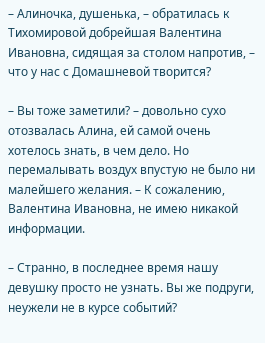– Алиночка, душенька, – обратилась к Тихомировой добрейшая Валентина Ивановна, сидящая за столом напротив, – что у нас с Домашневой творится?

– Вы тоже заметили? – довольно сухо отозвалась Алина, ей самой очень хотелось знать, в чем дело. Но перемалывать воздух впустую не было ни малейшего желания. – К сожалению, Валентина Ивановна, не имею никакой информации.

– Странно, в последнее время нашу девушку просто не узнать. Вы же подруги, неужели не в курсе событий?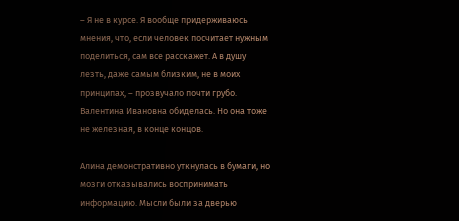– Я не в курсе. Я вообще придерживаюсь мнения, что, если человек посчитает нужным поделиться, сам все расскажет. А в душу лезть, даже самым близким, не в моих принципах, – прозвучало почти грубо. Валентина Ивановна обиделась. Но она тоже не железная, в конце концов.

Алина демонстративно уткнулась в бумаги, но мозги отказывались воспринимать информацию. Мысли были за дверью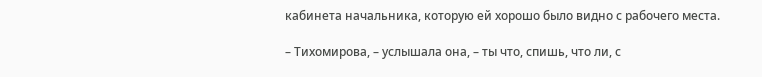кабинета начальника, которую ей хорошо было видно с рабочего места.

– Тихомирова, – услышала она, – ты что, спишь, что ли, с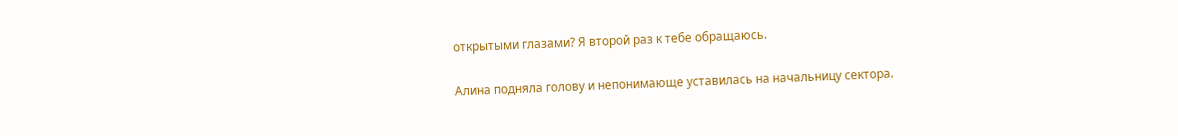открытыми глазами? Я второй раз к тебе обращаюсь.

Алина подняла голову и непонимающе уставилась на начальницу сектора.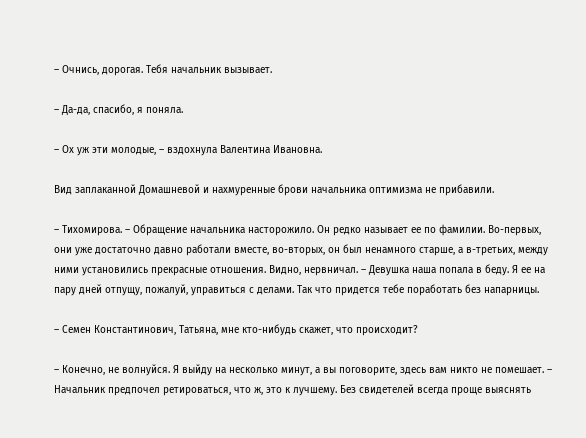– Очнись, дорогая. Тебя начальник вызывает.

– Да-да, спасибо, я поняла.

– Ох уж эти молодые, – вздохнула Валентина Ивановна.

Вид заплаканной Домашневой и нахмуренные брови начальника оптимизма не прибавили.

– Тихомирова. – Обращение начальника насторожило. Он редко называет ее по фамилии. Во-первых, они уже достаточно давно работали вместе, во-вторых, он был ненамного старше, а в-третьих, между ними установились прекрасные отношения. Видно, нервничал. – Девушка наша попала в беду. Я ее на пару дней отпущу, пожалуй, управиться с делами. Так что придется тебе поработать без напарницы.

– Семен Константинович, Татьяна, мне кто-нибудь скажет, что происходит?

– Конечно, не волнуйся. Я выйду на несколько минут, а вы поговорите, здесь вам никто не помешает. – Начальник предпочел ретироваться, что ж, это к лучшему. Без свидетелей всегда проще выяснять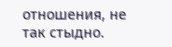отношения, не так стыдно.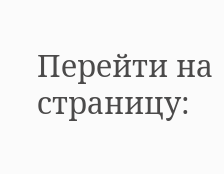Перейти на страницу: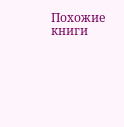Похожие книги